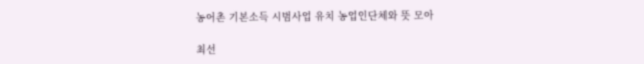농어촌 기본소득 시범사업 유치 농업인단체와 뜻 모아

최선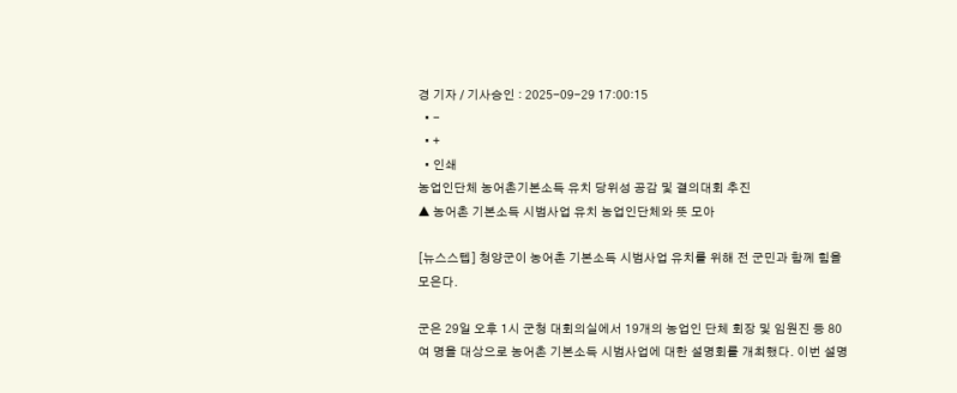경 기자 / 기사승인 : 2025-09-29 17:00:15
  • -
  • +
  • 인쇄
농업인단체 농어촌기본소득 유치 당위성 공감 및 결의대회 추진
▲ 농어촌 기본소득 시범사업 유치 농업인단체와 뜻 모아

[뉴스스텝] 청양군이 농어촌 기본소득 시범사업 유치를 위해 전 군민과 함께 힘을 모은다.

군은 29일 오후 1시 군청 대회의실에서 19개의 농업인 단체 회장 및 임원진 등 80여 명을 대상으로 농어촌 기본소득 시범사업에 대한 설명회를 개최했다. 이번 설명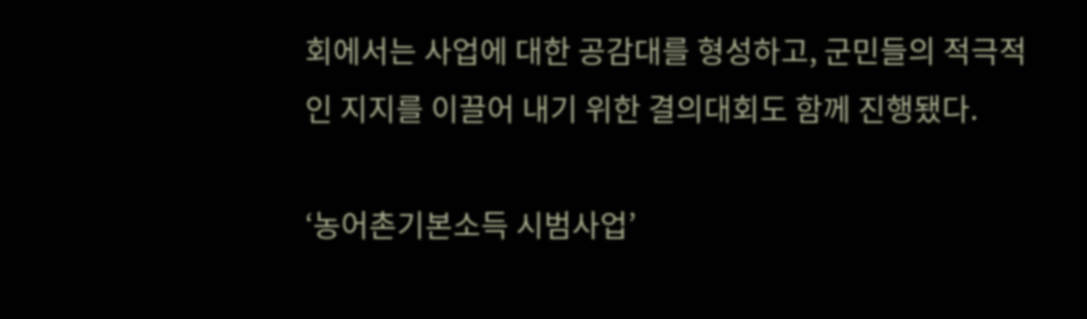회에서는 사업에 대한 공감대를 형성하고, 군민들의 적극적인 지지를 이끌어 내기 위한 결의대회도 함께 진행됐다.

‘농어촌기본소득 시범사업’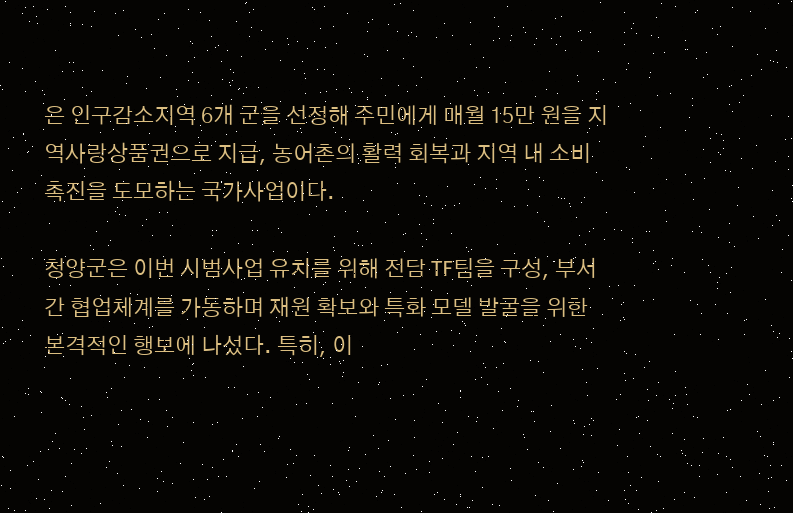은 인구감소지역 6개 군을 선정해 주민에게 매월 15만 원을 지역사랑상품권으로 지급, 농어촌의 활력 회복과 지역 내 소비 촉진을 도모하는 국가사업이다.

청양군은 이번 시범사업 유치를 위해 전담 TF팀을 구성, 부서 간 협업체계를 가동하며 재원 확보와 특화 모델 발굴을 위한 본격적인 행보에 나섰다. 특히, 이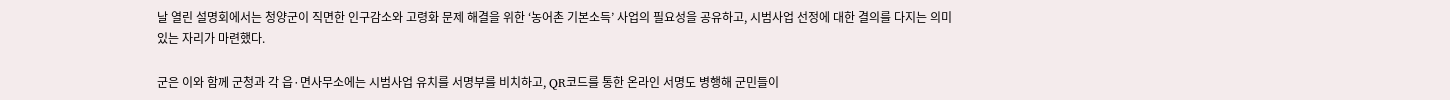날 열린 설명회에서는 청양군이 직면한 인구감소와 고령화 문제 해결을 위한 ‘농어촌 기본소득’ 사업의 필요성을 공유하고, 시범사업 선정에 대한 결의를 다지는 의미 있는 자리가 마련했다.

군은 이와 함께 군청과 각 읍·면사무소에는 시범사업 유치를 서명부를 비치하고, QR코드를 통한 온라인 서명도 병행해 군민들이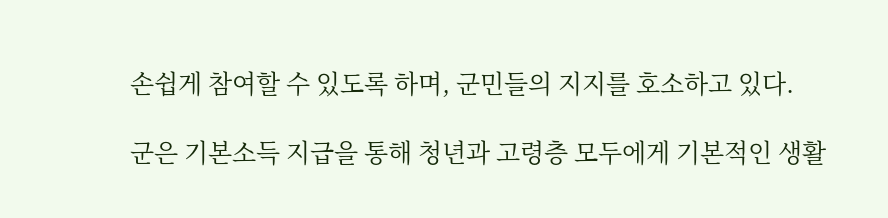손쉽게 참여할 수 있도록 하며, 군민들의 지지를 호소하고 있다.

군은 기본소득 지급을 통해 청년과 고령층 모두에게 기본적인 생활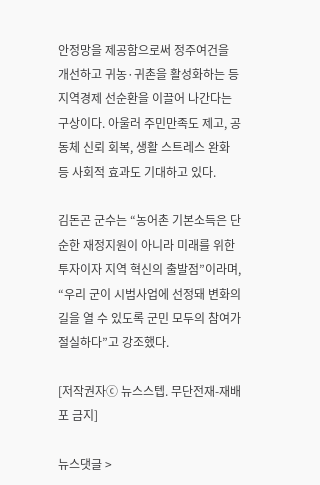안정망을 제공함으로써 정주여건을 개선하고 귀농·귀촌을 활성화하는 등 지역경제 선순환을 이끌어 나간다는 구상이다. 아울러 주민만족도 제고, 공동체 신뢰 회복, 생활 스트레스 완화 등 사회적 효과도 기대하고 있다.

김돈곤 군수는 “농어촌 기본소득은 단순한 재정지원이 아니라 미래를 위한 투자이자 지역 혁신의 출발점”이라며, “우리 군이 시범사업에 선정돼 변화의 길을 열 수 있도록 군민 모두의 참여가 절실하다”고 강조했다.

[저작권자ⓒ 뉴스스텝. 무단전재-재배포 금지]

뉴스댓글 >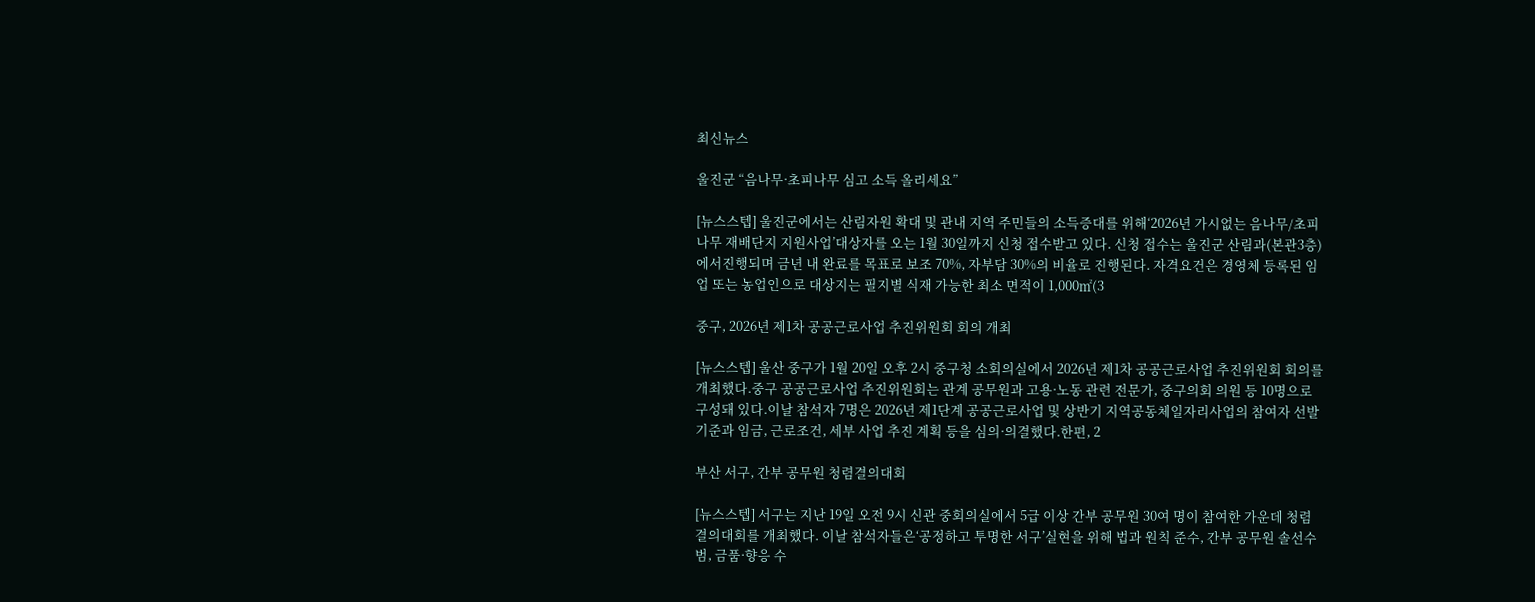최신뉴스

울진군 “음나무·초피나무 심고 소득 올리세요”

[뉴스스텝] 울진군에서는 산림자원 확대 및 관내 지역 주민들의 소득증대를 위해‘2026년 가시없는 음나무/초피나무 재배단지 지원사업’대상자를 오는 1월 30일까지 신청 접수받고 있다. 신청 접수는 울진군 산림과(본관3층)에서진행되며 금년 내 완료를 목표로 보조 70%, 자부담 30%의 비율로 진행된다. 자격요건은 경영체 등록된 임업 또는 농업인으로 대상지는 필지별 식재 가능한 최소 면적이 1,000㎡(3

중구, 2026년 제1차 공공근로사업 추진위원회 회의 개최

[뉴스스텝] 울산 중구가 1월 20일 오후 2시 중구청 소회의실에서 2026년 제1차 공공근로사업 추진위원회 회의를 개최했다.중구 공공근로사업 추진위원회는 관계 공무원과 고용·노동 관련 전문가, 중구의회 의원 등 10명으로 구성돼 있다.이날 참석자 7명은 2026년 제1단계 공공근로사업 및 상반기 지역공동체일자리사업의 참여자 선발 기준과 임금, 근로조건, 세부 사업 추진 계획 등을 심의·의결했다.한편, 2

부산 서구, 간부 공무원 청렴결의대회

[뉴스스텝] 서구는 지난 19일 오전 9시 신관 중회의실에서 5급 이상 간부 공무원 30여 명이 참여한 가운데 청렴 결의대회를 개최했다. 이날 참석자들은‘공정하고 투명한 서구’실현을 위해 법과 원칙 준수, 간부 공무원 솔선수범, 금품·향응 수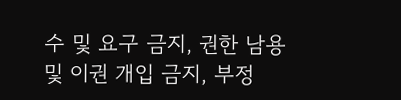수 및 요구 금지, 권한 남용 및 이권 개입 금지, 부정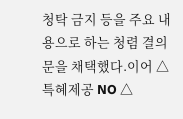청탁 금지 등을 주요 내용으로 하는 청렴 결의문을 채택했다.이어 △특혜제공 NO △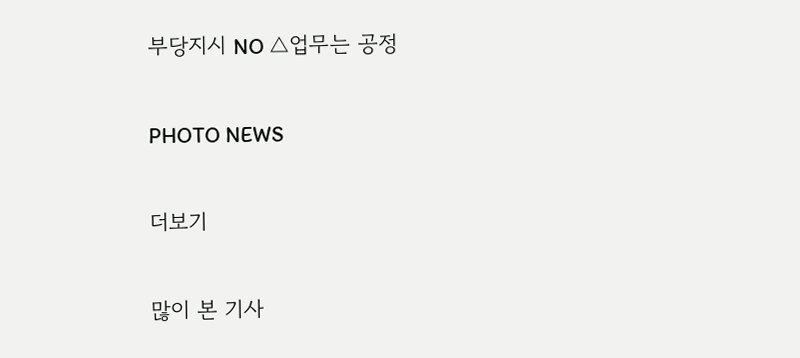부당지시 NO △업무는 공정

PHOTO NEWS

더보기

많이 본 기사